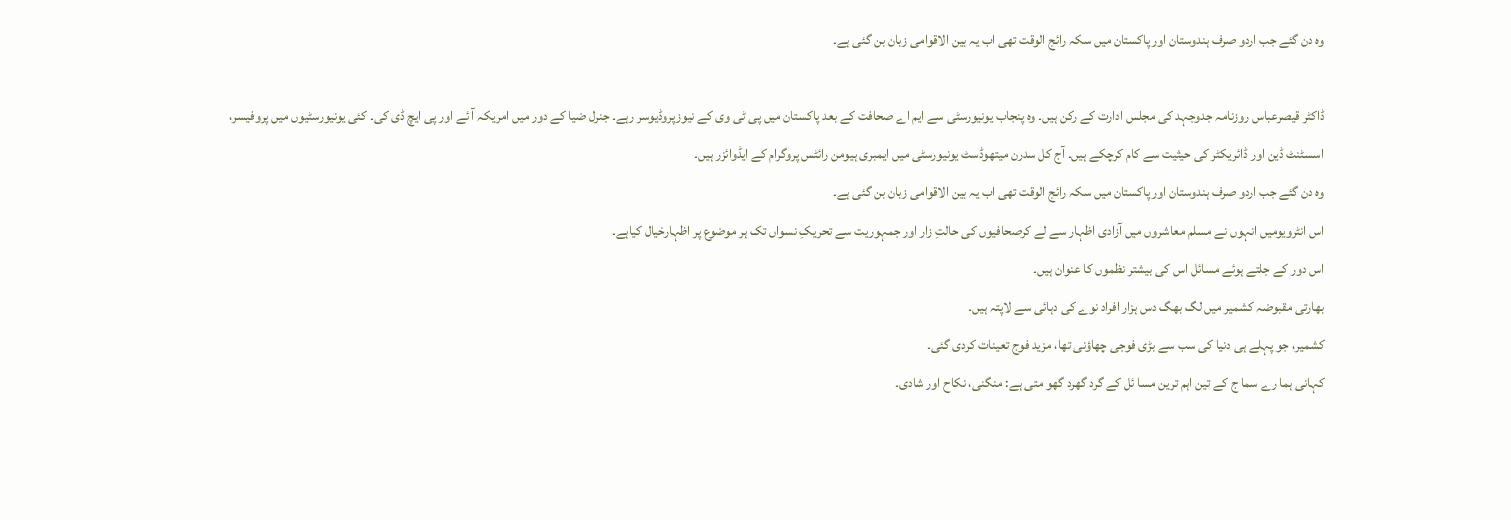وہ دن گئے جب اردو صرف ہندوستان اور پاکستان میں سکہ رائج الوقت تھی اب یہ بین الاقوامی زبان بن گئی ہے۔

ڈاکٹر قیصرعباس روزنامہ جدوجہد کی مجلس ادارت کے رکن ہیں۔ وہ پنجاب یونیورسٹی سے ایم اے صحافت کے بعد پاکستان میں پی ٹی وی کے نیوزپروڈیوسر رہے۔ جنرل ضیا کے دور میں امریکہ آ ئے اور پی ایچ ڈی کی۔ کئی یونیورسٹیوں میں پروفیسر، اسسٹنٹ ڈین اور ڈائریکٹر کی حیثیت سے کام کرچکے ہیں۔ آج کل سدرن میتھوڈسٹ یونیورسٹی میں ایمبری ہیومن رائٹس پروگرام کے ایڈوائزر ہیں۔
وہ دن گئے جب اردو صرف ہندوستان اور پاکستان میں سکہ رائج الوقت تھی اب یہ بین الاقوامی زبان بن گئی ہے۔
اس انٹرویومیں انہوں نے مسلم معاشروں میں آزادی اظہار سے لے کرصحافیوں کی حالتِ زار اور جمہوریت سے تحریکِ نسواں تک ہر موضوع پر اظہارخیال کیاہے۔
اس دور کے جلتے ہوئے مسائل اس کی بیشتر نظموں کا عنوان ہیں۔
بھارتی مقبوضہ کشمیر میں لگ بھگ دس ہزار افراد نوے کی دہائی سے لاپتہ ہیں۔
کشمیر، جو پہلے ہی دنیا کی سب سے بڑی فوجی چھاؤنی تھا، مزید فوج تعینات کردی گئی۔
کہانی ہما رے سما ج کے تین اہم ترین مسا ئل کے گرد گھرد گھو متی ہے: منگنی، نکاح اور شادی۔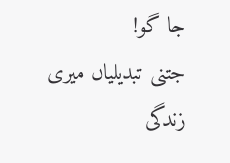جا گو!
جتنی تبدیلیاں میری زندگی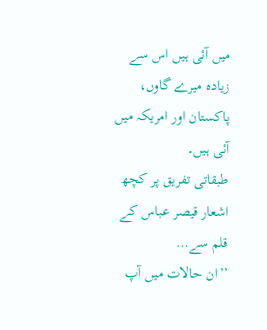میں آئی ہیں اس سے زیادہ میرے گاوں، پاکستان اور امریکہ میں آئی ہیں۔
طبقاتی تفریق پر کچھ اشعار قیصر عباس کے قلم سے…
’’ان حالات میں آپ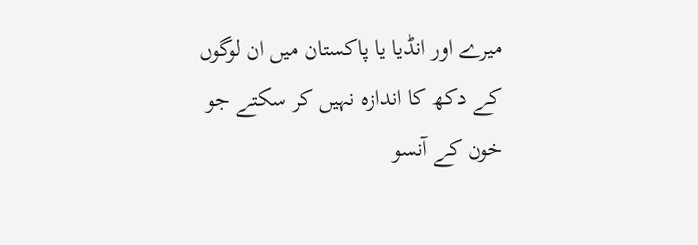میرے اور انڈیا یا پاکستان میں ان لوگوں کے دکھ کا اندازہ نہیں کر سکتے جو خون کے آنسو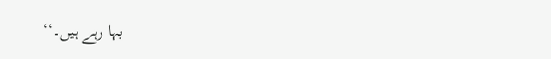بہا رہے ہیں۔‘‘